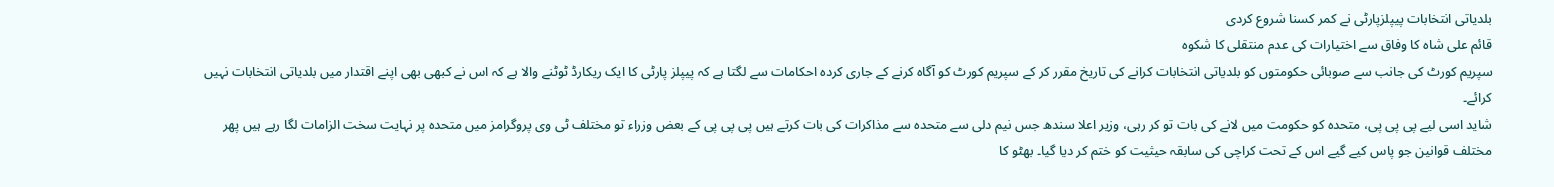بلدیاتی انتخابات پیپلزپارٹی نے کمر کسنا شروع کردی
قائم علی شاہ کا وفاق سے اختیارات کی عدم منتقلی کا شکوہ
سپریم کورٹ کی جانب سے صوبائی حکومتوں کو بلدیاتی انتخابات کرانے کی تاریخ مقرر کر کے سپریم کورٹ کو آگاہ کرنے کے جاری کردہ احکامات سے لگتا ہے کہ پیپلز پارٹی کا ایک ریکارڈ ٹوٹنے والا ہے کہ اس نے کبھی بھی اپنے اقتدار میں بلدیاتی انتخابات نہیں کرائے۔
شاید اسی لیے پی پی پی، متحدہ کو حکومت میں لانے کی بات تو کر رہی، وزیر اعلا سندھ جس نیم دلی سے متحدہ سے مذاکرات کی بات کرتے ہیں پی پی پی کے بعض وزراء تو مختلف ٹی وی پروگرامز میں متحدہ پر نہایت سخت الزامات لگا رہے ہیں پھر مختلف قوانین جو پاس کیے گیے اس کے تحت کراچی کی سابقہ حیثیت کو ختم کر دیا گیا۔ بھٹو کا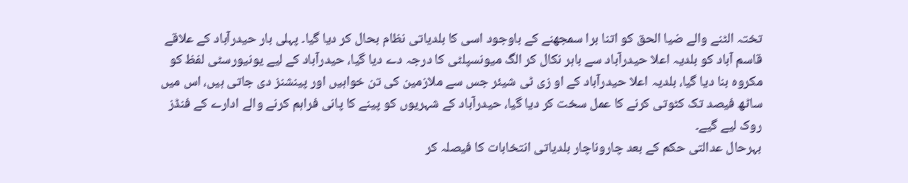تختہ الٹنے والے ضیا الحق کو اتنا برا سمجھنے کے باوجود اسی کا بلدیاتی نظام بحال کر دیا گیا۔ پہلی بار حیدرآباد کے علاقے قاسم آباد کو بلدیہ اعلا حیدرآباد سے باہر نکال کر الگ میونسپلٹی کا درجہ دے دیا گیا، حیدرآباد کے لیے یونیورسٹی لفظ کو مکروہ بنا دیا گیا، بلدیہ اعلا حیدرآباد کے او زی ٹی شیئر جس سے ملازمین کی تن خواہیں اور پینشنز دی جاتی ہیں، اس میں ساٹھ فیصد تک کٹوتی کرنے کا عمل سخت کر دیا گیا، حیدرآباد کے شہریوں کو پینے کا پانی فراہم کرنے والے ادارے کے فنڈز روک لیے گیے۔
بہرحال عدالتی حکم کے بعد چاروناچار بلدیاتی انتخابات کا فیصلہ کر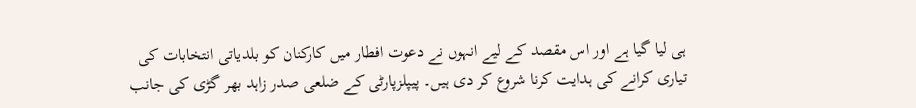ہی لیا گیا ہے اور اس مقصد کے لیے انہوں نے دعوت افطار میں کارکنان کو بلدیاتی انتخابات کی تیاری کرانے کی ہدایت کرنا شروع کر دی ہیں۔ پیپلزپارٹی کے ضلعی صدر زاہد بھر گڑی کی جانب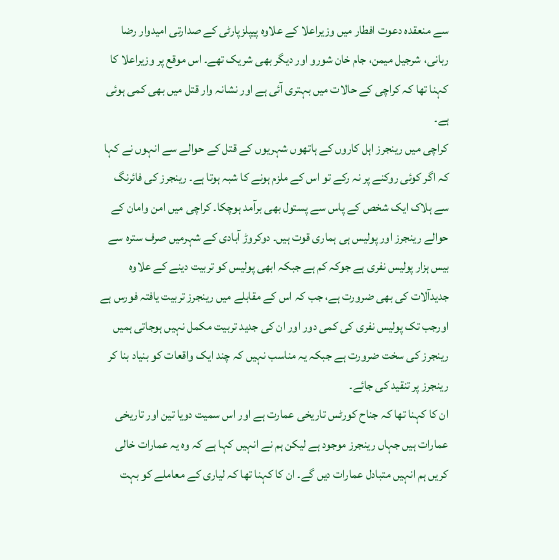سے منعقدہ دعوت افطار میں وزیراعلا کے علاوہ پیپلزپارٹی کے صدارتی امیدوار رضا ربانی، شرجیل میمن، جام خان شورو اور دیگر بھی شریک تھے۔ اس موقع پر وزیراعلا کا کہنا تھا کہ کراچی کے حالات میں بہتری آئی ہے اور نشانہ وار قتل میں بھی کمی ہوئی ہے۔
کراچی میں رینجرز اہل کاروں کے ہاتھوں شہریوں کے قتل کے حوالے سے انہوں نے کہا کہ اگر کوئی روکنے پر نہ رکے تو اس کے ملزم ہونے کا شبہ ہوتا ہے۔ رینجرز کی فائرنگ سے ہلاک ایک شخص کے پاس سے پستول بھی برآمد ہوچکا۔ کراچی میں امن وامان کے حوالے رینجرز اور پولیس ہی ہماری قوت ہیں۔ دوکروڑ آبادی کے شہرمیں صرف سترہ سے بیس ہزار پولیس نفری ہے جوکہ کم ہے جبکہ ابھی پولیس کو تربیت دینے کے علاوہ جدیدآلات کی بھی ضرورت ہے، جب کہ اس کے مقابلے میں رینجرز تربیت یافتہ فورس ہے اورجب تک پولیس نفری کی کمی دور اور ان کی جدید تربیت مکمل نہیں ہوجاتی ہمیں رینجرز کی سخت ضرورت ہے جبکہ یہ مناسب نہیں کہ چند ایک واقعات کو بنیاد بنا کر رینجرز پر تنقید کی جائے۔
ان کا کہنا تھا کہ جناح کورٹس تاریخی عمارت ہے اور اس سمیت دویا تین اور تاریخی عمارات ہیں جہاں رینجرز موجود ہے لیکن ہم نے انہیں کہا ہے کہ وہ یہ عمارات خالی کریں ہم انہیں متبادل عمارات دیں گے۔ ان کا کہنا تھا کہ لیاری کے معاملے کو بہت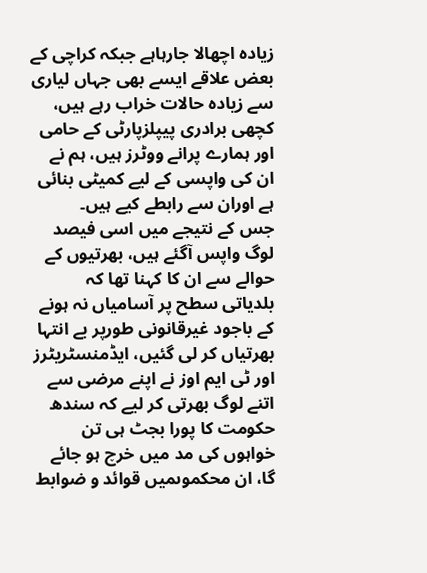زیادہ اچھالا جارہاہے جبکہ کراچی کے بعض علاقے ایسے بھی جہاں لیاری سے زیادہ حالات خراب رہے ہیں، کچھی برادری پیپلزپارٹی کے حامی اور ہمارے پرانے ووٹرز ہیں، ہم نے ان کی واپسی کے لیے کمیٹی بنائی ہے اوران سے رابطے کیے ہیں۔
جس کے نتیجے میں اسی فیصد لوگ واپس آگئے ہیں، بھرتیوں کے حوالے سے ان کا کہنا تھا کہ بلدیاتی سطح پر آسامیاں نہ ہونے کے باجود غیرقانونی طورپر بے انتہا بھرتیاں کر لی گئیں، ایڈمنسٹریٹرز اور ٹی ایم اوز نے اپنے مرضی سے اتنے لوگ بھرتی کر لیے کہ سندھ حکومت کا پورا بجٹ ہی تن خواہوں کی مد میں خرچ ہو جائے گا، ان محکموںمیں قوائد و ضوابط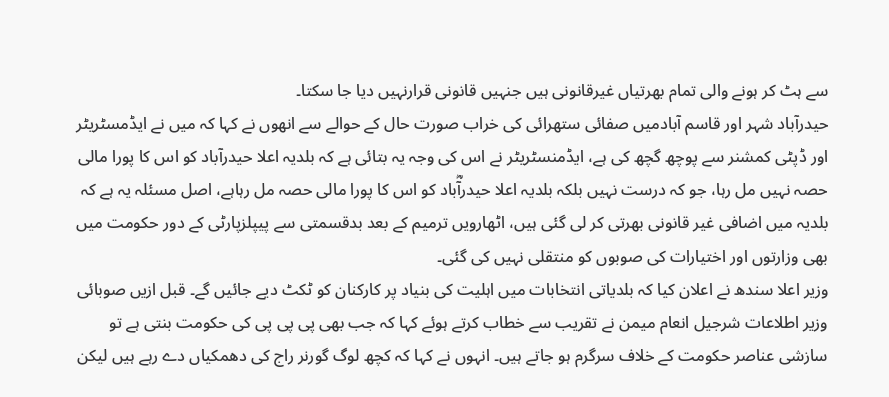سے ہٹ کر ہونے والی تمام بھرتیاں غیرقانونی ہیں جنہیں قانونی قرارنہیں دیا جا سکتا۔
حیدرآباد شہر اور قاسم آبادمیں صفائی ستھرائی کی خراب صورت حال کے حوالے سے انھوں نے کہا کہ میں نے ایڈمسٹریٹر اور ڈپٹی کمشنر سے پوچھ گچھ کی ہے، ایڈمنسٹریٹر نے اس کی وجہ یہ بتائی ہے کہ بلدیہ اعلا حیدرآباد کو اس کا پورا مالی حصہ نہیں مل رہا، جو کہ درست نہیں بلکہ بلدیہ اعلا حیدرآؓباد کو اس کا پورا مالی حصہ مل رہاہے، اصل مسئلہ یہ ہے کہ بلدیہ میں اضافی غیر قانونی بھرتی کر لی گئی ہیں، اٹھارویں ترمیم کے بعد بدقسمتی سے پیپلزپارٹی کے دور حکومت میں بھی وزارتوں اور اختیارات کی صوبوں کو منتقلی نہیں کی گئی۔
وزیر اعلا سندھ نے اعلان کیا کہ بلدیاتی انتخابات میں اہلیت کی بنیاد پر کارکنان کو ٹکٹ دیے جائیں گے۔ قبل ازیں صوبائی وزیر اطلاعات شرجیل انعام میمن نے تقریب سے خطاب کرتے ہوئے کہا کہ جب بھی پی پی پی کی حکومت بنتی ہے تو سازشی عناصر حکومت کے خلاف سرگرم ہو جاتے ہیں۔ انہوں نے کہا کہ کچھ لوگ گورنر راج کی دھمکیاں دے رہے ہیں لیکن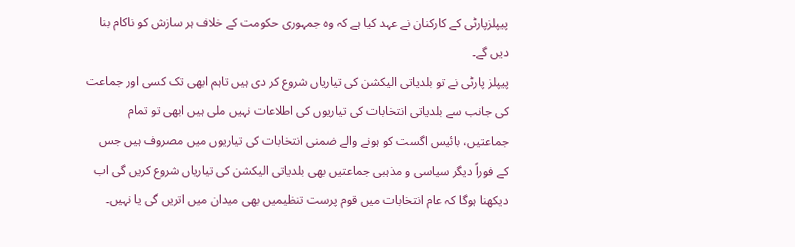پیپلزپارٹی کے کارکنان نے عہد کیا ہے کہ وہ جمہوری حکومت کے خلاف ہر سازش کو ناکام بنا دیں گے۔
پیپلز پارٹی نے تو بلدیاتی الیکشن کی تیاریاں شروع کر دی ہیں تاہم ابھی تک کسی اور جماعت کی جانب سے بلدیاتی انتخابات کی تیاریوں کی اطلاعات نہیں ملی ہیں ابھی تو تمام جماعتیں، بائیس اگست کو ہونے والے ضمنی انتخابات کی تیاریوں میں مصروف ہیں جس کے فوراً دیگر سیاسی و مذہبی جماعتیں بھی بلدیاتی الیکشن کی تیاریاں شروع کریں گی اب دیکھنا ہوگا کہ عام انتخابات میں قوم پرست تنظیمیں بھی میدان میں اتریں گی یا نہیں۔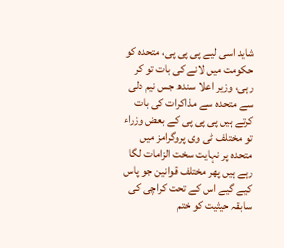شاید اسی لیے پی پی پی، متحدہ کو حکومت میں لانے کی بات تو کر رہی، وزیر اعلا سندھ جس نیم دلی سے متحدہ سے مذاکرات کی بات کرتے ہیں پی پی پی کے بعض وزراء تو مختلف ٹی وی پروگرامز میں متحدہ پر نہایت سخت الزامات لگا رہے ہیں پھر مختلف قوانین جو پاس کیے گیے اس کے تحت کراچی کی سابقہ حیثیت کو ختم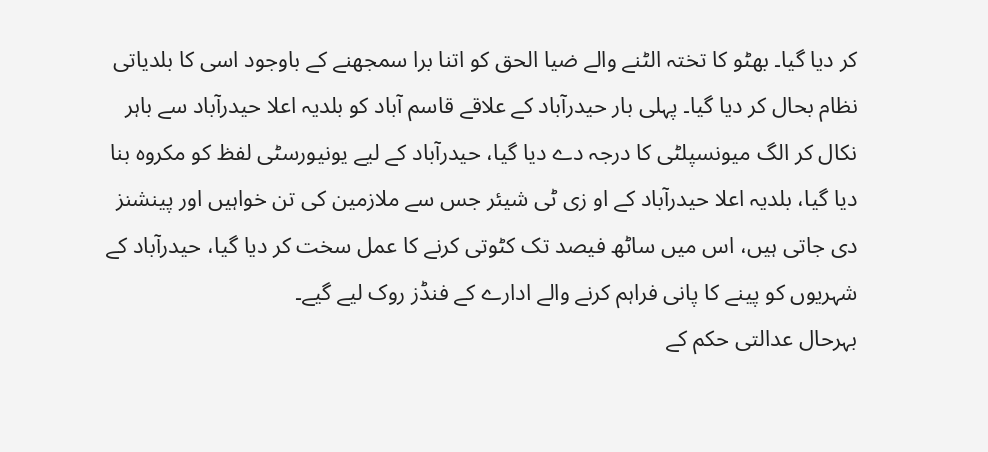کر دیا گیا۔ بھٹو کا تختہ الٹنے والے ضیا الحق کو اتنا برا سمجھنے کے باوجود اسی کا بلدیاتی نظام بحال کر دیا گیا۔ پہلی بار حیدرآباد کے علاقے قاسم آباد کو بلدیہ اعلا حیدرآباد سے باہر نکال کر الگ میونسپلٹی کا درجہ دے دیا گیا، حیدرآباد کے لیے یونیورسٹی لفظ کو مکروہ بنا دیا گیا، بلدیہ اعلا حیدرآباد کے او زی ٹی شیئر جس سے ملازمین کی تن خواہیں اور پینشنز دی جاتی ہیں، اس میں ساٹھ فیصد تک کٹوتی کرنے کا عمل سخت کر دیا گیا، حیدرآباد کے شہریوں کو پینے کا پانی فراہم کرنے والے ادارے کے فنڈز روک لیے گیے۔
بہرحال عدالتی حکم کے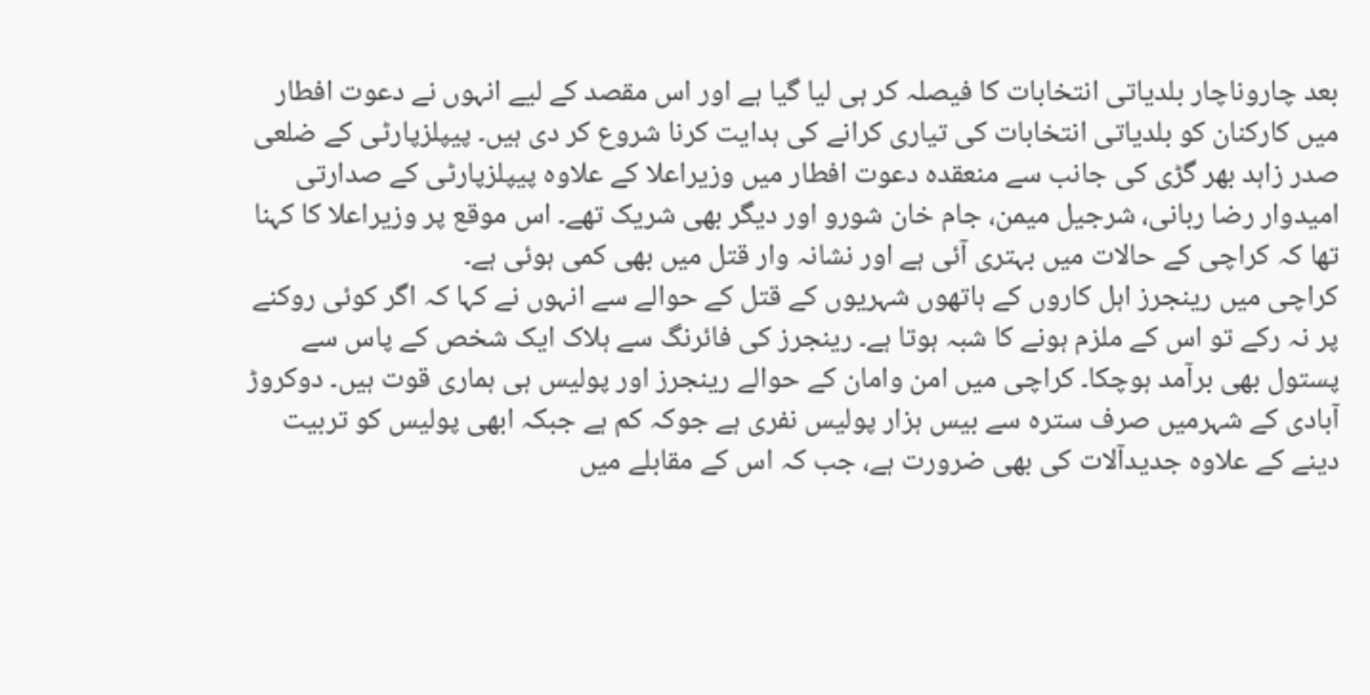بعد چاروناچار بلدیاتی انتخابات کا فیصلہ کر ہی لیا گیا ہے اور اس مقصد کے لیے انہوں نے دعوت افطار میں کارکنان کو بلدیاتی انتخابات کی تیاری کرانے کی ہدایت کرنا شروع کر دی ہیں۔ پیپلزپارٹی کے ضلعی صدر زاہد بھر گڑی کی جانب سے منعقدہ دعوت افطار میں وزیراعلا کے علاوہ پیپلزپارٹی کے صدارتی امیدوار رضا ربانی، شرجیل میمن، جام خان شورو اور دیگر بھی شریک تھے۔ اس موقع پر وزیراعلا کا کہنا تھا کہ کراچی کے حالات میں بہتری آئی ہے اور نشانہ وار قتل میں بھی کمی ہوئی ہے۔
کراچی میں رینجرز اہل کاروں کے ہاتھوں شہریوں کے قتل کے حوالے سے انہوں نے کہا کہ اگر کوئی روکنے پر نہ رکے تو اس کے ملزم ہونے کا شبہ ہوتا ہے۔ رینجرز کی فائرنگ سے ہلاک ایک شخص کے پاس سے پستول بھی برآمد ہوچکا۔ کراچی میں امن وامان کے حوالے رینجرز اور پولیس ہی ہماری قوت ہیں۔ دوکروڑ آبادی کے شہرمیں صرف سترہ سے بیس ہزار پولیس نفری ہے جوکہ کم ہے جبکہ ابھی پولیس کو تربیت دینے کے علاوہ جدیدآلات کی بھی ضرورت ہے، جب کہ اس کے مقابلے میں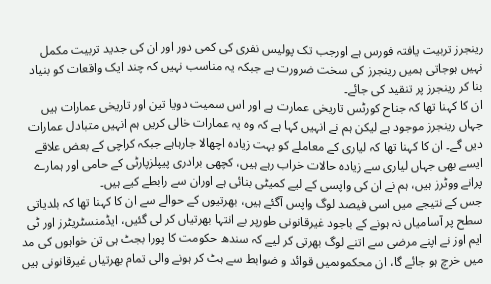رینجرز تربیت یافتہ فورس ہے اورجب تک پولیس نفری کی کمی دور اور ان کی جدید تربیت مکمل نہیں ہوجاتی ہمیں رینجرز کی سخت ضرورت ہے جبکہ یہ مناسب نہیں کہ چند ایک واقعات کو بنیاد بنا کر رینجرز پر تنقید کی جائے۔
ان کا کہنا تھا کہ جناح کورٹس تاریخی عمارت ہے اور اس سمیت دویا تین اور تاریخی عمارات ہیں جہاں رینجرز موجود ہے لیکن ہم نے انہیں کہا ہے کہ وہ یہ عمارات خالی کریں ہم انہیں متبادل عمارات دیں گے۔ ان کا کہنا تھا کہ لیاری کے معاملے کو بہت زیادہ اچھالا جارہاہے جبکہ کراچی کے بعض علاقے ایسے بھی جہاں لیاری سے زیادہ حالات خراب رہے ہیں، کچھی برادری پیپلزپارٹی کے حامی اور ہمارے پرانے ووٹرز ہیں، ہم نے ان کی واپسی کے لیے کمیٹی بنائی ہے اوران سے رابطے کیے ہیں۔
جس کے نتیجے میں اسی فیصد لوگ واپس آگئے ہیں، بھرتیوں کے حوالے سے ان کا کہنا تھا کہ بلدیاتی سطح پر آسامیاں نہ ہونے کے باجود غیرقانونی طورپر بے انتہا بھرتیاں کر لی گئیں، ایڈمنسٹریٹرز اور ٹی ایم اوز نے اپنے مرضی سے اتنے لوگ بھرتی کر لیے کہ سندھ حکومت کا پورا بجٹ ہی تن خواہوں کی مد میں خرچ ہو جائے گا، ان محکموںمیں قوائد و ضوابط سے ہٹ کر ہونے والی تمام بھرتیاں غیرقانونی ہیں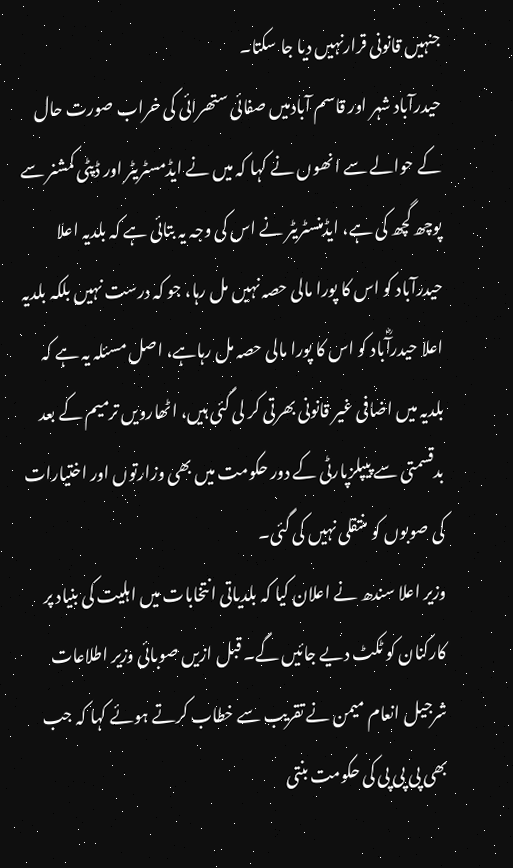جنہیں قانونی قرارنہیں دیا جا سکتا۔
حیدرآباد شہر اور قاسم آبادمیں صفائی ستھرائی کی خراب صورت حال کے حوالے سے انھوں نے کہا کہ میں نے ایڈمسٹریٹر اور ڈپٹی کمشنر سے پوچھ گچھ کی ہے، ایڈمنسٹریٹر نے اس کی وجہ یہ بتائی ہے کہ بلدیہ اعلا حیدرآباد کو اس کا پورا مالی حصہ نہیں مل رہا، جو کہ درست نہیں بلکہ بلدیہ اعلا حیدرآؓباد کو اس کا پورا مالی حصہ مل رہاہے، اصل مسئلہ یہ ہے کہ بلدیہ میں اضافی غیر قانونی بھرتی کر لی گئی ہیں، اٹھارویں ترمیم کے بعد بدقسمتی سے پیپلزپارٹی کے دور حکومت میں بھی وزارتوں اور اختیارات کی صوبوں کو منتقلی نہیں کی گئی۔
وزیر اعلا سندھ نے اعلان کیا کہ بلدیاتی انتخابات میں اہلیت کی بنیاد پر کارکنان کو ٹکٹ دیے جائیں گے۔ قبل ازیں صوبائی وزیر اطلاعات شرجیل انعام میمن نے تقریب سے خطاب کرتے ہوئے کہا کہ جب بھی پی پی پی کی حکومت بنتی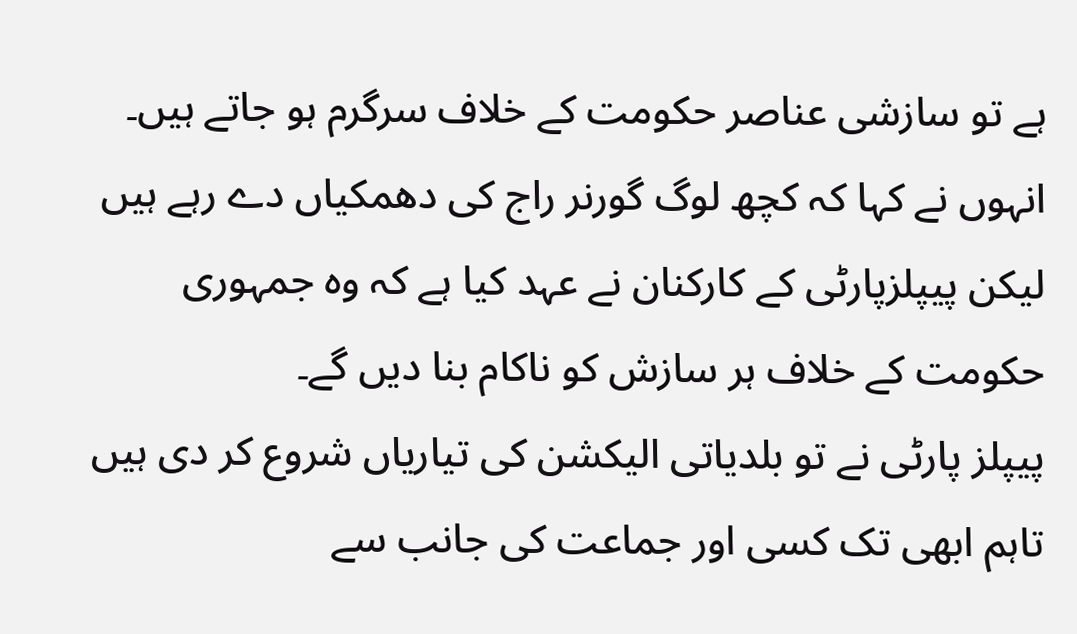ہے تو سازشی عناصر حکومت کے خلاف سرگرم ہو جاتے ہیں۔ انہوں نے کہا کہ کچھ لوگ گورنر راج کی دھمکیاں دے رہے ہیں لیکن پیپلزپارٹی کے کارکنان نے عہد کیا ہے کہ وہ جمہوری حکومت کے خلاف ہر سازش کو ناکام بنا دیں گے۔
پیپلز پارٹی نے تو بلدیاتی الیکشن کی تیاریاں شروع کر دی ہیں تاہم ابھی تک کسی اور جماعت کی جانب سے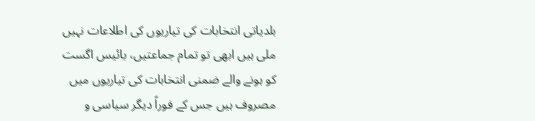بلدیاتی انتخابات کی تیاریوں کی اطلاعات نہیں ملی ہیں ابھی تو تمام جماعتیں، بائیس اگست کو ہونے والے ضمنی انتخابات کی تیاریوں میں مصروف ہیں جس کے فوراً دیگر سیاسی و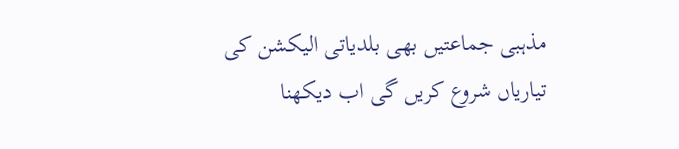مذہبی جماعتیں بھی بلدیاتی الیکشن کی تیاریاں شروع کریں گی اب دیکھنا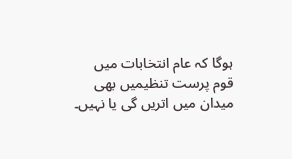ہوگا کہ عام انتخابات میں قوم پرست تنظیمیں بھی میدان میں اتریں گی یا نہیں۔